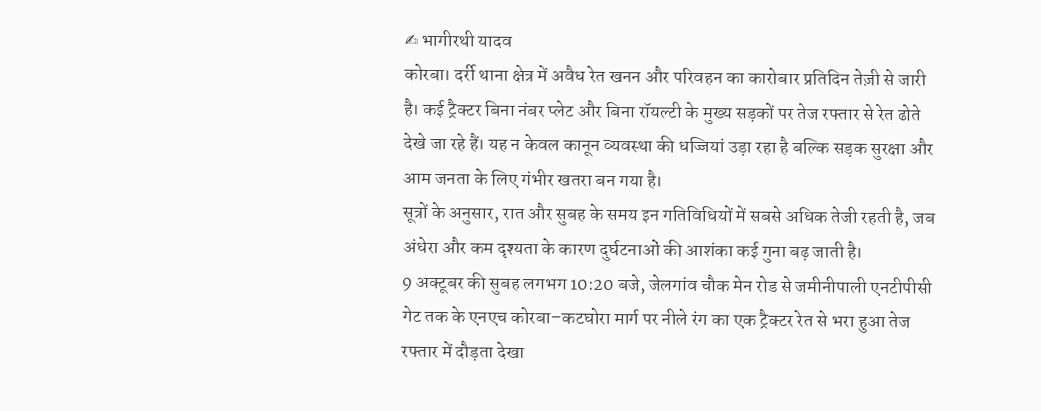✍ भागीरथी यादव
कोरबा। दर्री थाना क्षेत्र में अवैध रेत खनन और परिवहन का कारोबार प्रतिदिन तेज़ी से जारी है। कई ट्रैक्टर बिना नंबर प्लेट और बिना रॉयल्टी के मुख्य सड़कों पर तेज रफ्तार से रेत ढोते देखे जा रहे हैं। यह न केवल कानून व्यवस्था की धज्जियां उड़ा रहा है बल्कि सड़क सुरक्षा और आम जनता के लिए गंभीर खतरा बन गया है।
सूत्रों के अनुसार, रात और सुबह के समय इन गतिविधियों में सबसे अधिक तेजी रहती है, जब अंधेरा और कम दृश्यता के कारण दुर्घटनाओं की आशंका कई गुना बढ़ जाती है।
9 अक्टूबर की सुबह लगभग 10:20 बजे, जेलगांव चौक मेन रोड से जमीनीपाली एनटीपीसी गेट तक के एनएच कोरबा–कटघोरा मार्ग पर नीले रंग का एक ट्रैक्टर रेत से भरा हुआ तेज रफ्तार में दौड़ता देखा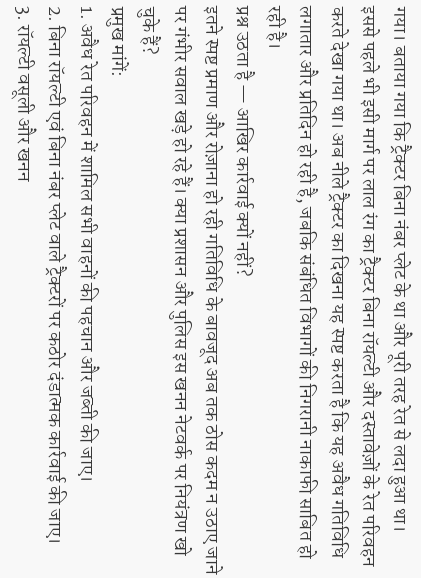गया। बताया गया कि ट्रैक्टर बिना नंबर प्लेट के था और पूरी तरह रेत से लदा हुआ था।
इससे पहले भी इसी मार्ग पर लाल रंग का ट्रैक्टर बिना रॉयल्टी और दस्तावेज़ों के रेत परिवहन करते देखा गया था। अब नीले ट्रैक्टर का दिखना यह स्पष्ट करता है कि यह अवैध गतिविधि लगातार और प्रतिदिन हो रही है, जबकि संबंधित विभागों की निगरानी नाकाफी साबित हो रही है।
प्रश्न उठता है — आखिर कार्रवाई क्यों नहीं?
इतने स्पष्ट प्रमाण और रोज़ाना हो रही गतिविधि के बावजूद अब तक ठोस कदम न उठाए जाने पर गंभीर सवाल खड़े हो रहे हैं। क्या प्रशासन और पुलिस इस खनन नेटवर्क पर नियंत्रण खो चुके हैं?
प्रमुख मांगें:
1. अवैध रेत परिवहन में शामिल सभी वाहनों की पहचान और जब्ती की जाए।
2. बिना रॉयल्टी एवं बिना नंबर प्लेट वाले ट्रैक्टरों पर कठोर दंडात्मक कार्रवाई की जाए।
3. रॉयल्टी वसूली और खनन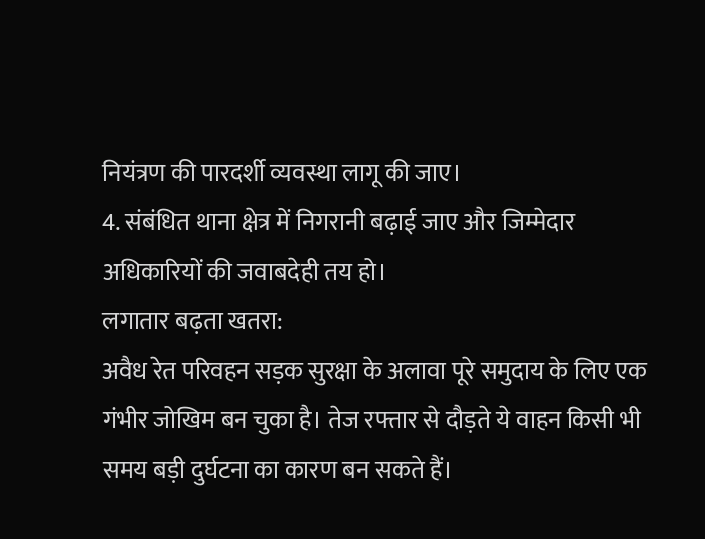नियंत्रण की पारदर्शी व्यवस्था लागू की जाए।
4. संबंधित थाना क्षेत्र में निगरानी बढ़ाई जाए और जिम्मेदार अधिकारियों की जवाबदेही तय हो।
लगातार बढ़ता खतरा:
अवैध रेत परिवहन सड़क सुरक्षा के अलावा पूरे समुदाय के लिए एक गंभीर जोखिम बन चुका है। तेज रफ्तार से दौड़ते ये वाहन किसी भी समय बड़ी दुर्घटना का कारण बन सकते हैं।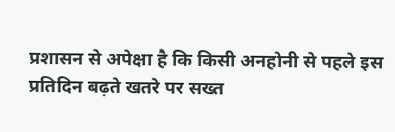प्रशासन से अपेक्षा है कि किसी अनहोनी से पहले इस प्रतिदिन बढ़ते खतरे पर सख्त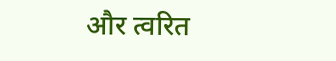और त्वरित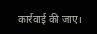कार्रवाई की जाए।